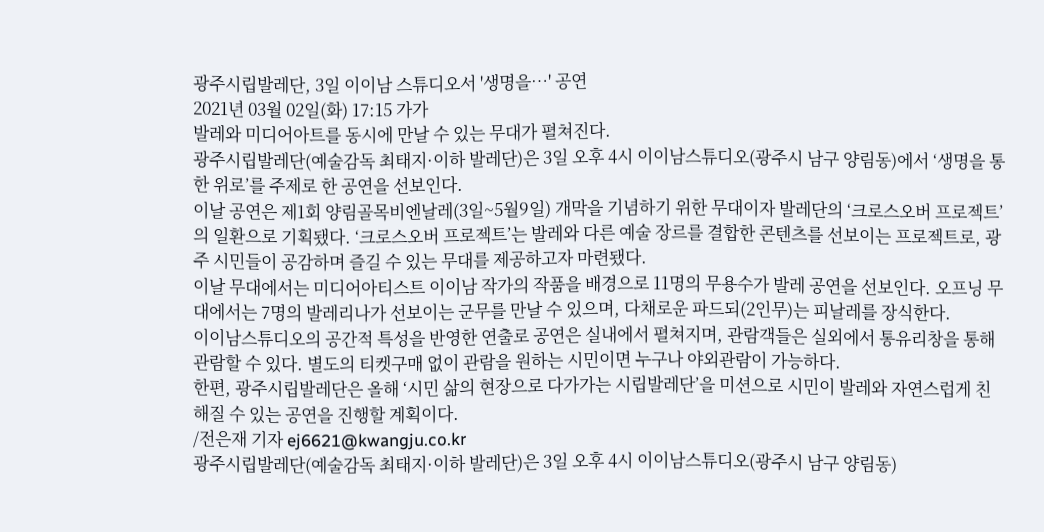광주시립발레단, 3일 이이남 스튜디오서 '생명을…' 공연
2021년 03월 02일(화) 17:15 가가
발레와 미디어아트를 동시에 만날 수 있는 무대가 펼쳐진다.
광주시립발레단(예술감독 최태지·이하 발레단)은 3일 오후 4시 이이남스튜디오(광주시 남구 양림동)에서 ‘생명을 통한 위로’를 주제로 한 공연을 선보인다.
이날 공연은 제1회 양림골목비엔날레(3일~5월9일) 개막을 기념하기 위한 무대이자 발레단의 ‘크로스오버 프로젝트’의 일환으로 기획됐다. ‘크로스오버 프로젝트’는 발레와 다른 예술 장르를 결합한 콘텐츠를 선보이는 프로젝트로, 광주 시민들이 공감하며 즐길 수 있는 무대를 제공하고자 마련됐다.
이날 무대에서는 미디어아티스트 이이남 작가의 작품을 배경으로 11명의 무용수가 발레 공연을 선보인다. 오프닝 무대에서는 7명의 발레리나가 선보이는 군무를 만날 수 있으며, 다채로운 파드되(2인무)는 피날레를 장식한다.
이이남스튜디오의 공간적 특성을 반영한 연출로 공연은 실내에서 펼쳐지며, 관람객들은 실외에서 통유리창을 통해 관람할 수 있다. 별도의 티켓구매 없이 관람을 원하는 시민이면 누구나 야외관람이 가능하다.
한편, 광주시립발레단은 올해 ‘시민 삶의 현장으로 다가가는 시립발레단’을 미션으로 시민이 발레와 자연스럽게 친해질 수 있는 공연을 진행할 계획이다.
/전은재 기자 ej6621@kwangju.co.kr
광주시립발레단(예술감독 최태지·이하 발레단)은 3일 오후 4시 이이남스튜디오(광주시 남구 양림동)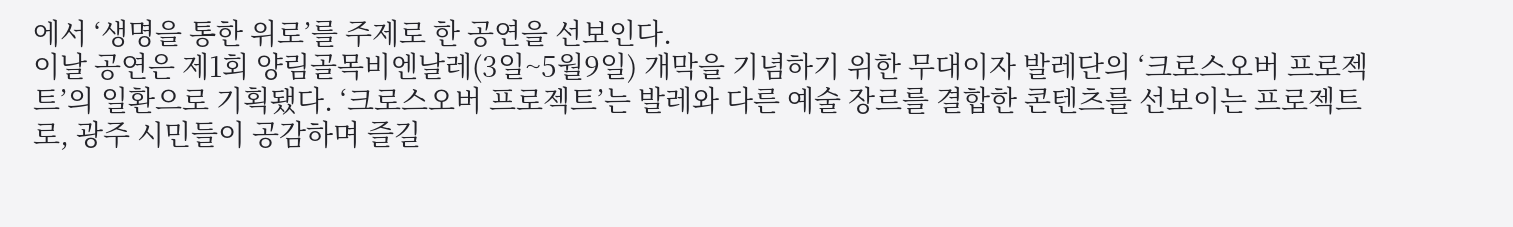에서 ‘생명을 통한 위로’를 주제로 한 공연을 선보인다.
이날 공연은 제1회 양림골목비엔날레(3일~5월9일) 개막을 기념하기 위한 무대이자 발레단의 ‘크로스오버 프로젝트’의 일환으로 기획됐다. ‘크로스오버 프로젝트’는 발레와 다른 예술 장르를 결합한 콘텐츠를 선보이는 프로젝트로, 광주 시민들이 공감하며 즐길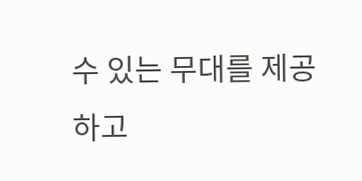수 있는 무대를 제공하고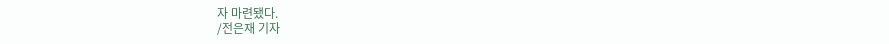자 마련됐다.
/전은재 기자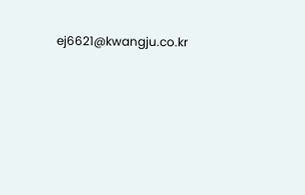ej6621@kwangju.co.kr